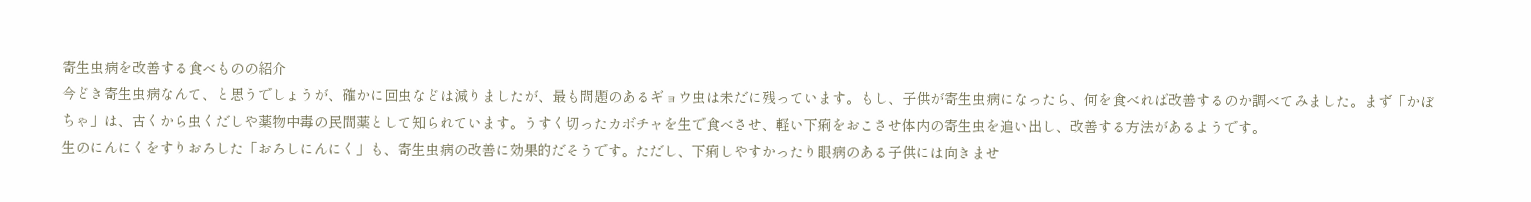寄生虫病を改善する食べものの紹介
今どき寄生虫病なんて、と思うでしょうが、確かに回虫などは減りましたが、最も問題のあるギョウ虫は未だに残っています。もし、子供が寄生虫病になったら、何を食べれば改善するのか調べてみました。まず「かぼちゃ」は、古くから虫くだしや薬物中毒の民間薬として知られています。うすく切ったカボチャを生で食べさせ、軽い下痢をおこさせ体内の寄生虫を追い出し、改善する方法があるようです。
生のにんにくをすりおろした「おろしにんにく」も、寄生虫病の改善に効果的だそうです。ただし、下痢しやすかったり眼病のある子供には向きませ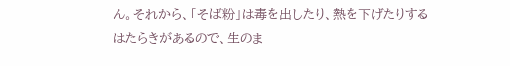ん。それから、「そば粉」は毒を出したり、熱を下げたりするはたらきがあるので、生のま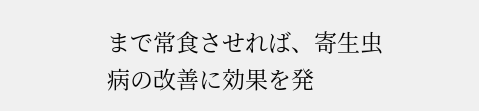まで常食させれば、寄生虫病の改善に効果を発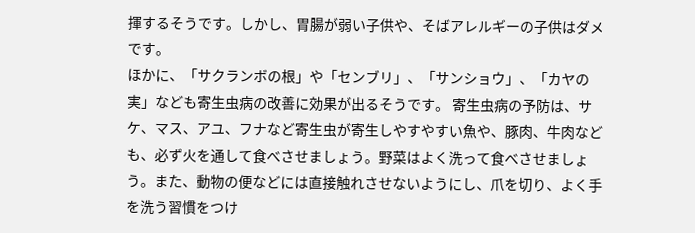揮するそうです。しかし、胃腸が弱い子供や、そばアレルギーの子供はダメです。
ほかに、「サクランボの根」や「センブリ」、「サンショウ」、「カヤの実」なども寄生虫病の改善に効果が出るそうです。 寄生虫病の予防は、サケ、マス、アユ、フナなど寄生虫が寄生しやすやすい魚や、豚肉、牛肉なども、必ず火を通して食べさせましょう。野菜はよく洗って食べさせましょう。また、動物の便などには直接触れさせないようにし、爪を切り、よく手を洗う習慣をつけ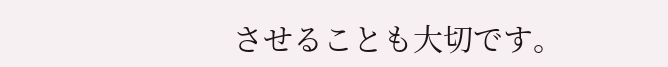させることも大切です。